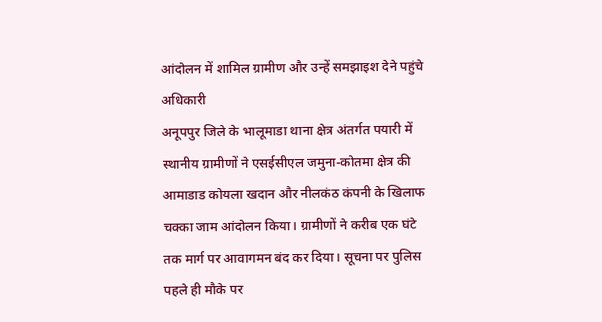आंदोलन में शामिल ग्रामीण और उन्हें समझाइश देने पहुंचे अधिकारी
अनूपपुर जिले के भालूमाडा थाना क्षेत्र अंतर्गत पयारी में स्थानीय ग्रामीणों ने एसईसीएल जमुना-कोतमा क्षेत्र की आमाडाड कोयला खदान और नीलकंठ कंपनी के खिलाफ चक्का जाम आंदोलन किया। ग्रामीणों ने करीब एक घंटे तक मार्ग पर आवागमन बंद कर दिया। सूचना पर पुलिस पहले ही मौके पर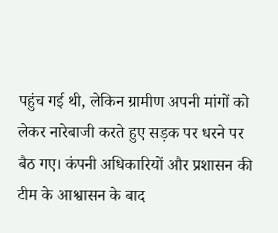पहुंच गई थी, लेकिन ग्रामीण अपनी मांगों को लेकर नारेबाजी करते हुए सड़क पर धरने पर बैठ गए। कंपनी अधिकारियों और प्रशासन की टीम के आश्वासन के बाद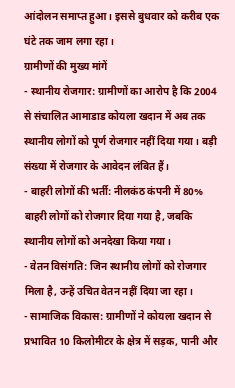आंदोलन समाप्त हुआ। इससे बुधवार को करीब एक घंटे तक जाम लगा रहा।
ग्रामीणों की मुख्य मांगें
- स्थानीय रोजगार: ग्रामीणों का आरोप है कि 2004 से संचालित आमाडाड कोयला खदान में अब तक स्थानीय लोगों को पूर्ण रोजगार नहीं दिया गया। बड़ी संख्या में रोजगार के आवेदन लंबित हैं।
- बाहरी लोगों की भर्ती: नीलकंठ कंपनी में 80% बाहरी लोगों को रोजगार दिया गया है, जबकि स्थानीय लोगों को अनदेखा किया गया।
- वेतन विसंगति: जिन स्थानीय लोगों को रोजगार मिला है, उन्हें उचित वेतन नहीं दिया जा रहा।
- सामाजिक विकास: ग्रामीणों ने कोयला खदान से प्रभावित 10 किलोमीटर के क्षेत्र में सड़क, पानी और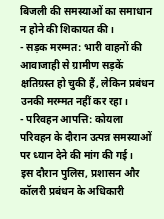बिजली की समस्याओं का समाधान न होने की शिकायत की।
- सड़क मरम्मत: भारी वाहनों की आवाजाही से ग्रामीण सड़कें क्षतिग्रस्त हो चुकी हैं, लेकिन प्रबंधन उनकी मरम्मत नहीं कर रहा।
- परिवहन आपत्ति: कोयला परिवहन के दौरान उत्पन्न समस्याओं पर ध्यान देने की मांग की गई।
इस दौरान पुलिस, प्रशासन और कॉलरी प्रबंधन के अधिकारी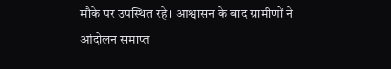मौके पर उपस्थित रहे। आश्वासन के बाद ग्रामीणों ने आंदोलन समाप्त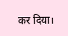कर दिया।